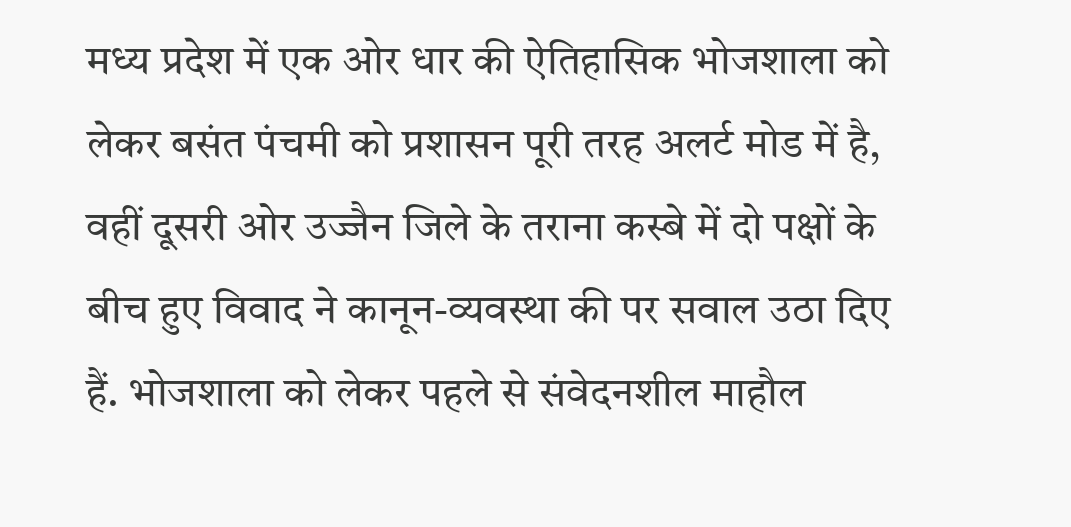मध्य प्रदेश में एक ओर धार की ऐतिहासिक भोजशाला को लेकर बसंत पंचमी को प्रशासन पूरी तरह अलर्ट मोड में है, वहीं दूसरी ओर उज्जैन जिले के तराना कस्बे में दो पक्षों के बीच हुए विवाद ने कानून-व्यवस्था की पर सवाल उठा दिए हैं. भोजशाला को लेकर पहले से संवेदनशील माहौल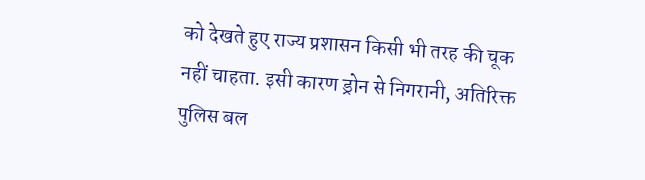को देखते हुए राज्य प्रशासन किसी भी तरह की चूक नहीं चाहता. इसी कारण ड्रोन से निगरानी, अतिरिक्त पुलिस बल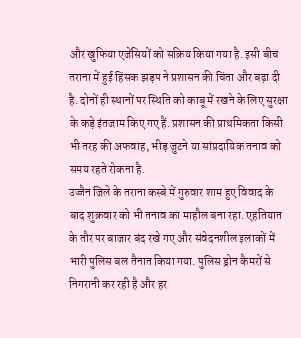और खुफिया एजेंसियों को सक्रिय किया गया है. इसी बीच तराना में हुई हिंसक झड़प ने प्रशासन की चिंता और बढ़ा दी है. दोनों ही स्थानों पर स्थिति को काबू में रखने के लिए सुरक्षा के कड़े इंतजाम किए गए हैं. प्रशासन की प्राथमिकता किसी भी तरह की अफवाह, भीड़ जुटने या सांप्रदायिक तनाव को समय रहते रोकना है.
उज्जैन जिले के तराना कस्बे में गुरुवार शाम हुए विवाद के बाद शुक्रवार को भी तनाव का माहौल बना रहा. एहतियात के तौर पर बाजार बंद रखे गए और संवेदनशील इलाकों में भारी पुलिस बल तैनात किया गया. पुलिस ड्रोन कैमरों से निगरानी कर रही है और हर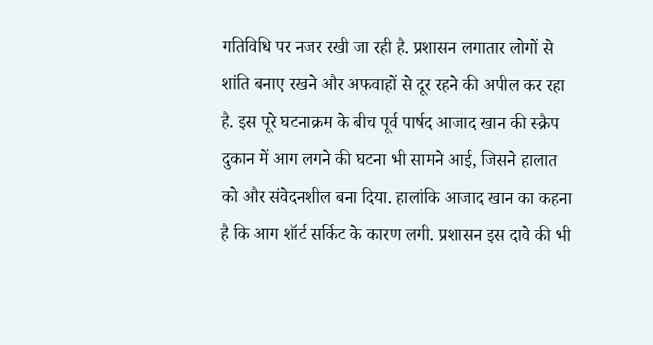गतिविधि पर नजर रखी जा रही है. प्रशासन लगातार लोगों से शांति बनाए रखने और अफवाहों से दूर रहने की अपील कर रहा है. इस पूरे घटनाक्रम के बीच पूर्व पार्षद आजाद खान की स्क्रैप दुकान में आग लगने की घटना भी सामने आई, जिसने हालात को और संवेदनशील बना दिया. हालांकि आजाद खान का कहना है कि आग शॉर्ट सर्किट के कारण लगी. प्रशासन इस दावे की भी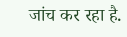जांच कर रहा है.